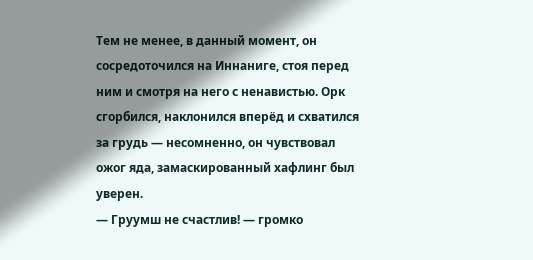Тем не менее, в данный момент, он сосредоточился на Иннаниге, стоя перед ним и смотря на него с ненавистью. Орк сгорбился, наклонился вперёд и схватился за грудь — несомненно, он чувствовал ожог яда, замаскированный хафлинг был уверен.
— Груумш не счастлив! — громко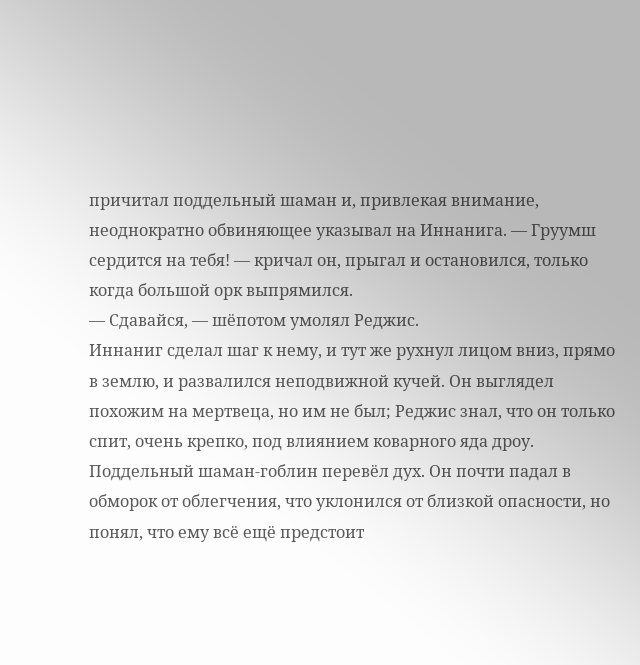причитал поддельный шаман и, привлекая внимание, неоднократно обвиняющее указывал на Иннанига. — Груумш сердится на тебя! — кричал он, прыгал и остановился, только когда большой орк выпрямился.
— Сдавайся, — шёпотом умолял Реджис.
Иннаниг сделал шаг к нему, и тут же рухнул лицом вниз, прямо в землю, и развалился неподвижной кучей. Он выглядел похожим на мертвеца, но им не был; Реджис знал, что он только спит, очень крепко, под влиянием коварного яда дроу.
Поддельный шаман-гоблин перевёл дух. Он почти падал в обморок от облегчения, что уклонился от близкой опасности, но понял, что ему всё ещё предстоит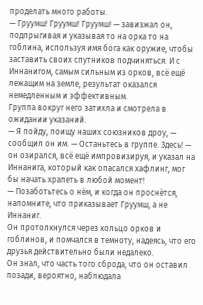проделать много работы.
— Груумш! Груумш! Груумш! — завизжал он, подпрыгивая и указывая то на орка то на гоблина, используя имя бога как оружие, чтобы заставить своих спутников подчиняться. И с Иннанигом, самым сильным из орков, всё ещё лежащим на земле, результат оказался немедленным и эффективным.
Группа вокруг него затихла и смотрела в ожидании указаний.
— Я пойду, поищу наших союзников дроу, — сообщил он им. — Останьтесь в группе. Здесь! — он озирался, всё ещё импровизируя, и указал на Иннанига, который как опасался хафлинг, мог бы начать храпеть в любой момент!
— Позаботьтесь о нём, и когда он проснётся, напомните, что приказывает Груумш, а не Иннаниг.
Он протолкнулся через кольцо орков и гоблинов, и помчался в темноту, надеясь, что его друзья действительно были недалеко.
Он знал, что часть того сброда, что он оставил позади, вероятно, наблюдала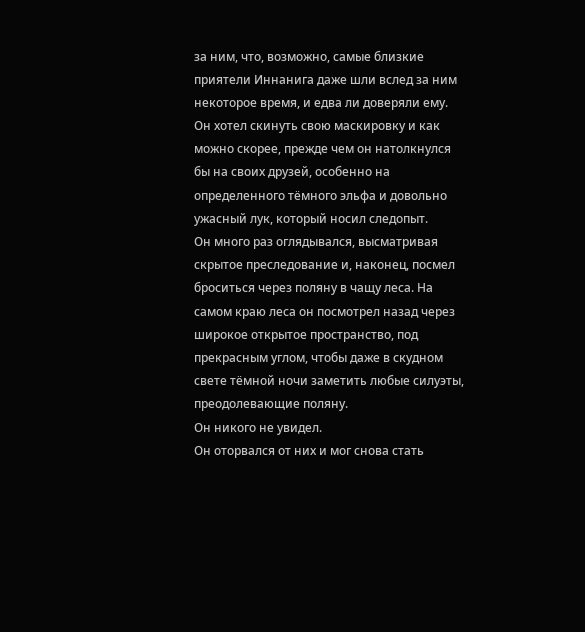за ним, что, возможно, самые близкие приятели Иннанига даже шли вслед за ним некоторое время, и едва ли доверяли ему. Он хотел скинуть свою маскировку и как можно скорее, прежде чем он натолкнулся бы на своих друзей, особенно на определенного тёмного эльфа и довольно ужасный лук, который носил следопыт.
Он много раз оглядывался, высматривая скрытое преследование и, наконец, посмел броситься через поляну в чащу леса. На самом краю леса он посмотрел назад через широкое открытое пространство, под прекрасным углом, чтобы даже в скудном свете тёмной ночи заметить любые силуэты, преодолевающие поляну.
Он никого не увидел.
Он оторвался от них и мог снова стать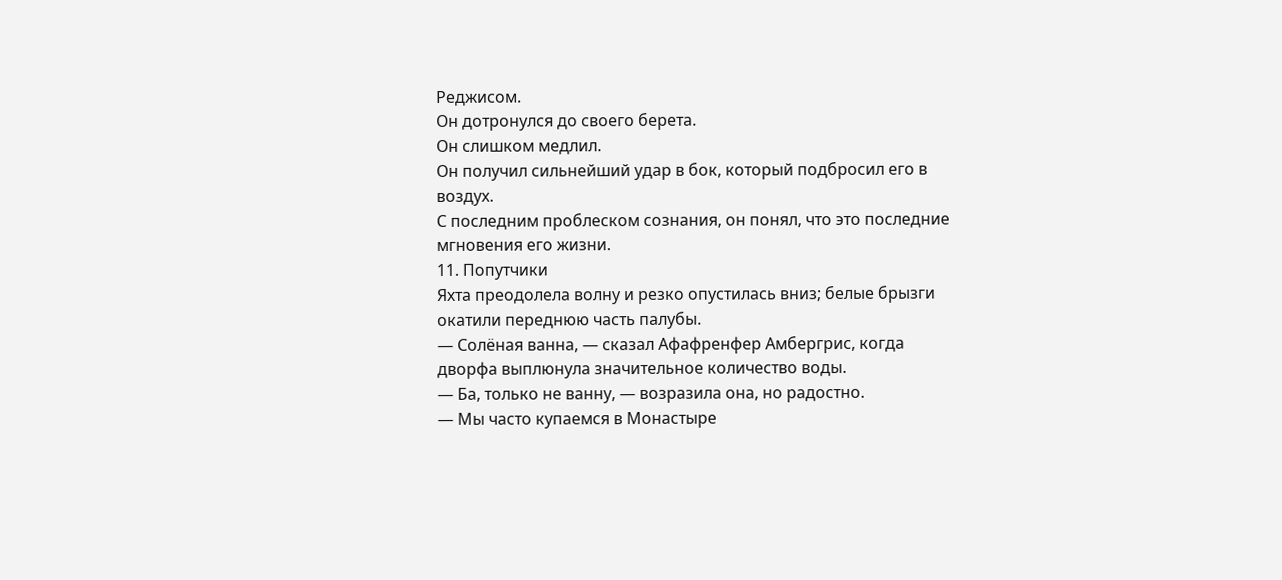Реджисом.
Он дотронулся до своего берета.
Он слишком медлил.
Он получил сильнейший удар в бок, который подбросил его в воздух.
С последним проблеском сознания, он понял, что это последние мгновения его жизни.
11. Попутчики
Яхта преодолела волну и резко опустилась вниз; белые брызги окатили переднюю часть палубы.
— Солёная ванна, — сказал Афафренфер Амбергрис, когда дворфа выплюнула значительное количество воды.
— Ба, только не ванну, — возразила она, но радостно.
— Мы часто купаемся в Монастыре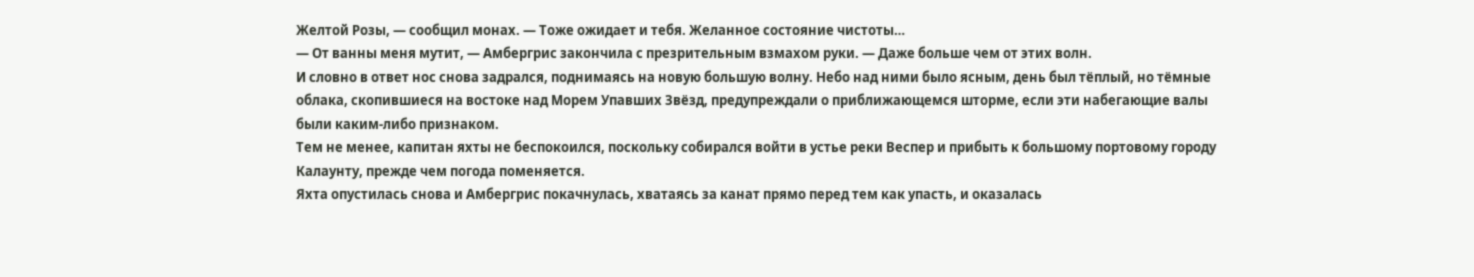Желтой Розы, — сообщил монах. — Тоже ожидает и тебя. Желанное состояние чистоты…
— От ванны меня мутит, — Амбергрис закончила с презрительным взмахом руки. — Даже больше чем от этих волн.
И словно в ответ нос снова задрался, поднимаясь на новую большую волну. Небо над ними было ясным, день был тёплый, но тёмные облака, скопившиеся на востоке над Морем Упавших Звёзд, предупреждали о приближающемся шторме, если эти набегающие валы были каким-либо признаком.
Тем не менее, капитан яхты не беспокоился, поскольку собирался войти в устье реки Веспер и прибыть к большому портовому городу Калаунту, прежде чем погода поменяется.
Яхта опустилась снова и Амбергрис покачнулась, хватаясь за канат прямо перед тем как упасть, и оказалась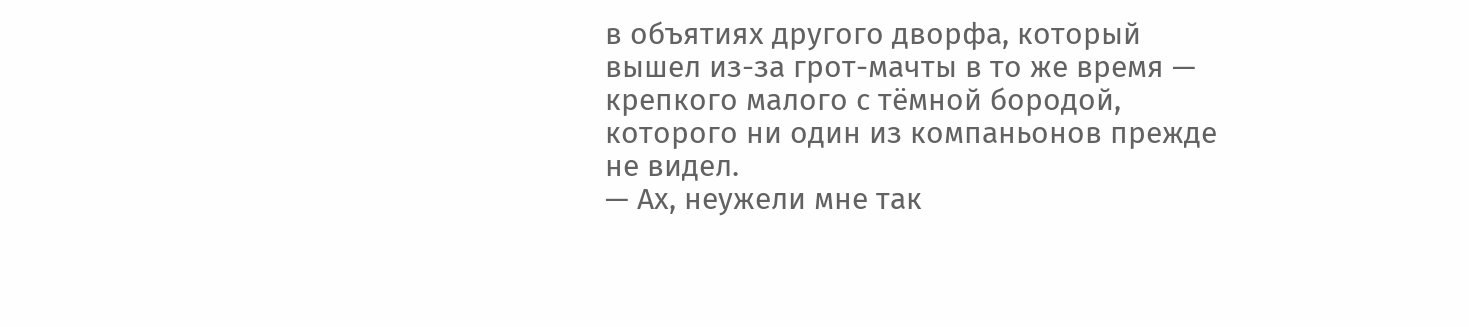в объятиях другого дворфа, который вышел из-за грот-мачты в то же время — крепкого малого с тёмной бородой, которого ни один из компаньонов прежде не видел.
— Ах, неужели мне так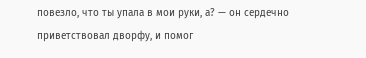повезло, что ты упала в мои руки, а? — он сердечно приветствовал дворфу, и помог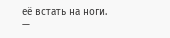её встать на ноги.
—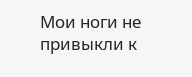Мои ноги не привыкли к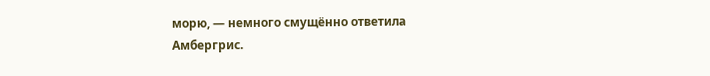морю, — немного смущённо ответила Амбергрис.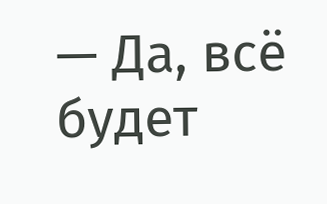— Да, всё будет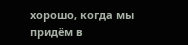хорошо, когда мы придём в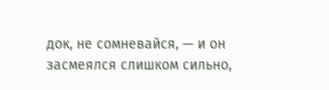док, не сомневайся, — и он засмеялся слишком сильно,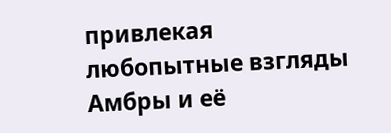привлекая любопытные взгляды Амбры и её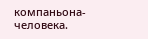компаньона-человека.